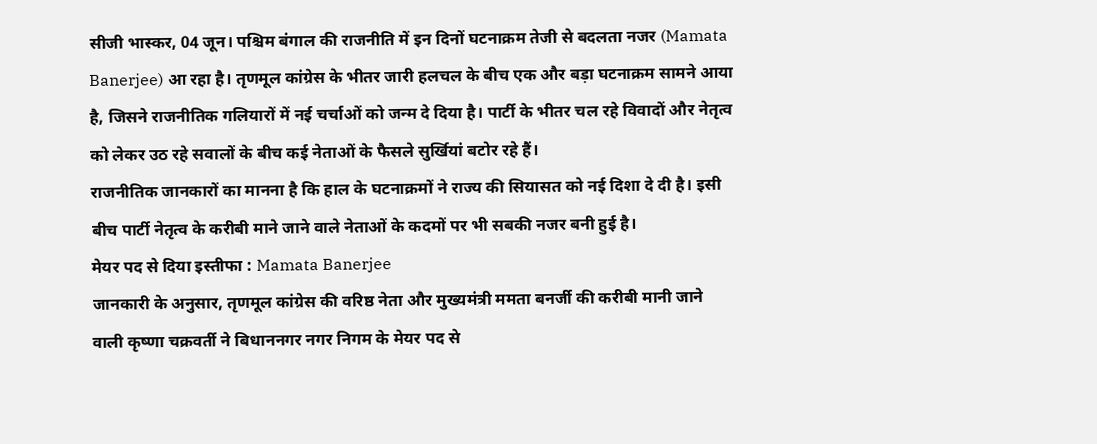सीजी भास्कर, 04 जून। पश्चिम बंगाल की राजनीति में इन दिनों घटनाक्रम तेजी से बदलता नजर (Mamata Banerjee) आ रहा है। तृणमूल कांग्रेस के भीतर जारी हलचल के बीच एक और बड़ा घटनाक्रम सामने आया है, जिसने राजनीतिक गलियारों में नई चर्चाओं को जन्म दे दिया है। पार्टी के भीतर चल रहे विवादों और नेतृत्व को लेकर उठ रहे सवालों के बीच कई नेताओं के फैसले सुर्खियां बटोर रहे हैं।
राजनीतिक जानकारों का मानना है कि हाल के घटनाक्रमों ने राज्य की सियासत को नई दिशा दे दी है। इसी बीच पार्टी नेतृत्व के करीबी माने जाने वाले नेताओं के कदमों पर भी सबकी नजर बनी हुई है।
मेयर पद से दिया इस्तीफा : Mamata Banerjee
जानकारी के अनुसार, तृणमूल कांग्रेस की वरिष्ठ नेता और मुख्यमंत्री ममता बनर्जी की करीबी मानी जाने वाली कृष्णा चक्रवर्ती ने बिधाननगर नगर निगम के मेयर पद से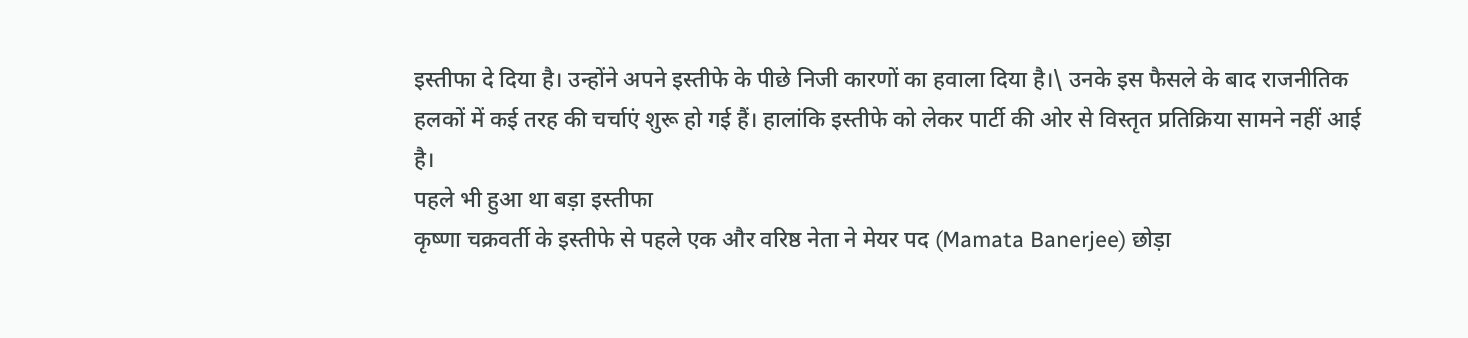इस्तीफा दे दिया है। उन्होंने अपने इस्तीफे के पीछे निजी कारणों का हवाला दिया है।\ उनके इस फैसले के बाद राजनीतिक हलकों में कई तरह की चर्चाएं शुरू हो गई हैं। हालांकि इस्तीफे को लेकर पार्टी की ओर से विस्तृत प्रतिक्रिया सामने नहीं आई है।
पहले भी हुआ था बड़ा इस्तीफा
कृष्णा चक्रवर्ती के इस्तीफे से पहले एक और वरिष्ठ नेता ने मेयर पद (Mamata Banerjee) छोड़ा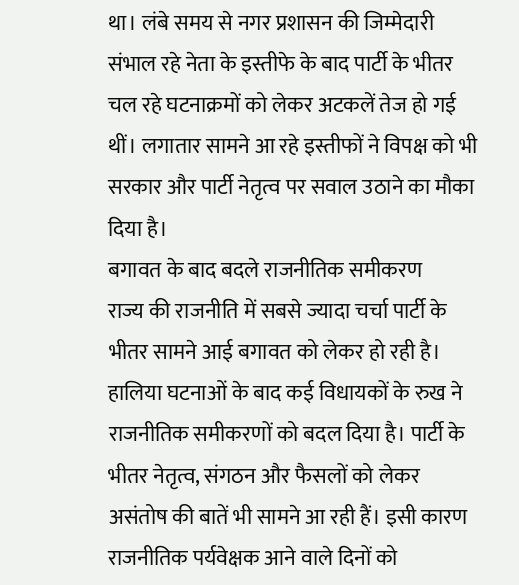था। लंबे समय से नगर प्रशासन की जिम्मेदारी संभाल रहे नेता के इस्तीफे के बाद पार्टी के भीतर चल रहे घटनाक्रमों को लेकर अटकलें तेज हो गई थीं। लगातार सामने आ रहे इस्तीफों ने विपक्ष को भी सरकार और पार्टी नेतृत्व पर सवाल उठाने का मौका दिया है।
बगावत के बाद बदले राजनीतिक समीकरण
राज्य की राजनीति में सबसे ज्यादा चर्चा पार्टी के भीतर सामने आई बगावत को लेकर हो रही है। हालिया घटनाओं के बाद कई विधायकों के रुख ने राजनीतिक समीकरणों को बदल दिया है। पार्टी के भीतर नेतृत्व, संगठन और फैसलों को लेकर असंतोष की बातें भी सामने आ रही हैं। इसी कारण राजनीतिक पर्यवेक्षक आने वाले दिनों को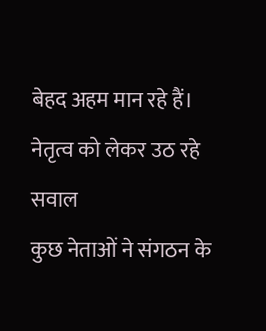बेहद अहम मान रहे हैं।
नेतृत्व को लेकर उठ रहे सवाल
कुछ नेताओं ने संगठन के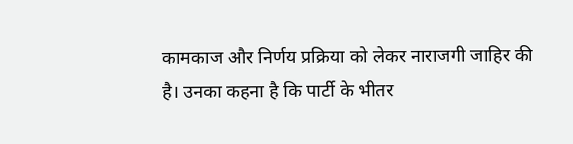कामकाज और निर्णय प्रक्रिया को लेकर नाराजगी जाहिर की है। उनका कहना है कि पार्टी के भीतर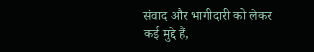संवाद और भागीदारी को लेकर कई मुद्दे हैं,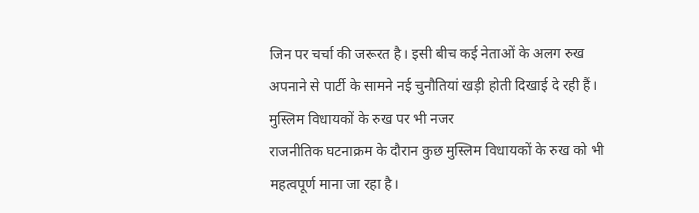जिन पर चर्चा की जरूरत है। इसी बीच कई नेताओं के अलग रुख अपनाने से पार्टी के सामने नई चुनौतियां खड़ी होती दिखाई दे रही हैं।
मुस्लिम विधायकों के रुख पर भी नजर
राजनीतिक घटनाक्रम के दौरान कुछ मुस्लिम विधायकों के रुख को भी महत्वपूर्ण माना जा रहा है।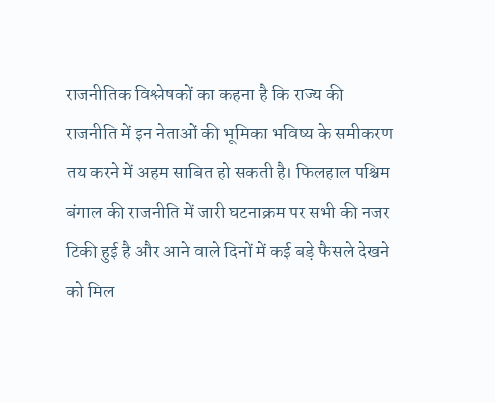राजनीतिक विश्लेषकों का कहना है कि राज्य की राजनीति में इन नेताओं की भूमिका भविष्य के समीकरण तय करने में अहम साबित हो सकती है। फिलहाल पश्चिम बंगाल की राजनीति में जारी घटनाक्रम पर सभी की नजर टिकी हुई है और आने वाले दिनों में कई बड़े फैसले देखने को मिल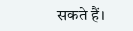सकते हैं।